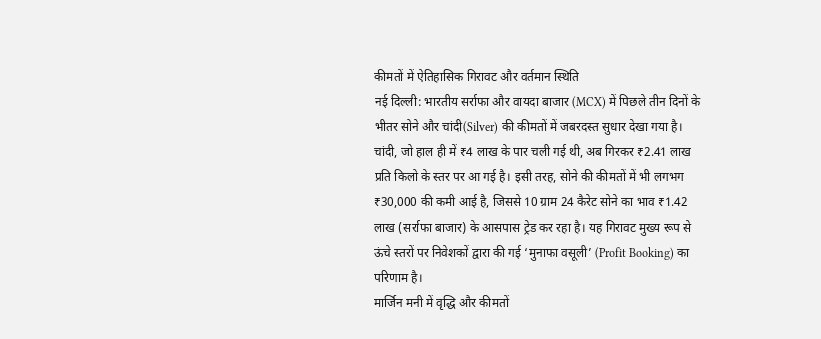कीमतों में ऐतिहासिक गिरावट और वर्तमान स्थिति
नई दिल्ली: भारतीय सर्राफा और वायदा बाजार (MCX) में पिछले तीन दिनों के भीतर सोने और चांदी(Silver) की कीमतों में जबरदस्त सुधार देखा गया है। चांदी, जो हाल ही में ₹4 लाख के पार चली गई थी, अब गिरकर ₹2.41 लाख प्रति किलो के स्तर पर आ गई है। इसी तरह, सोने की कीमतों में भी लगभग ₹30,000 की कमी आई है, जिससे 10 ग्राम 24 कैरेट सोने का भाव ₹1.42 लाख (सर्राफा बाजार) के आसपास ट्रेड कर रहा है। यह गिरावट मुख्य रूप से ऊंचे स्तरों पर निवेशकों द्वारा की गई ‘मुनाफा वसूली’ (Profit Booking) का परिणाम है।
मार्जिन मनी में वृद्धि और कीमतों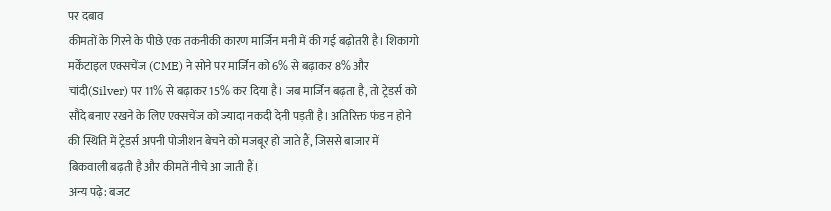पर दबाव
कीमतों के गिरने के पीछे एक तकनीकी कारण मार्जिन मनी में की गई बढ़ोतरी है। शिकागो मर्केंटाइल एक्सचेंज (CME) ने सोने पर मार्जिन को 6% से बढ़ाकर 8% और चांदी(Silver) पर 11% से बढ़ाकर 15% कर दिया है। जब मार्जिन बढ़ता है, तो ट्रेडर्स को सौदे बनाए रखने के लिए एक्सचेंज को ज्यादा नकदी देनी पड़ती है। अतिरिक्त फंड न होने की स्थिति में ट्रेडर्स अपनी पोजीशन बेचने को मजबूर हो जाते हैं, जिससे बाजार में बिकवाली बढ़ती है और कीमतें नीचे आ जाती हैं।
अन्य पढ़े: बजट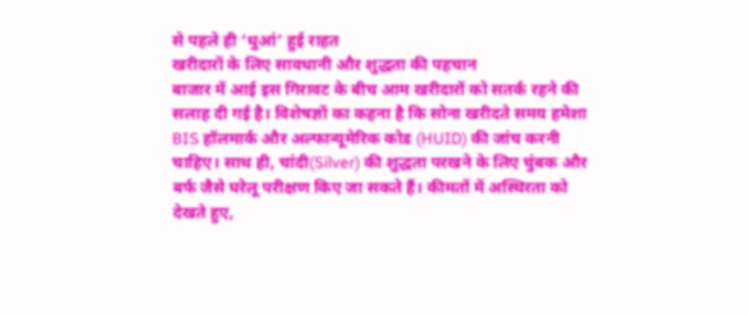से पहले ही ‘धुआं’ हुई राहत
खरीदारों के लिए सावधानी और शुद्धता की पहचान
बाजार में आई इस गिरावट के बीच आम खरीदारों को सतर्क रहने की सलाह दी गई है। विशेषज्ञों का कहना है कि सोना खरीदते समय हमेशा BIS हॉलमार्क और अल्फान्यूमेरिक कोड (HUID) की जांच करनी चाहिए। साथ ही, चांदी(Silver) की शुद्धता परखने के लिए चुंबक और बर्फ जैसे घरेलू परीक्षण किए जा सकते हैं। कीमतों में अस्थिरता को देखते हुए,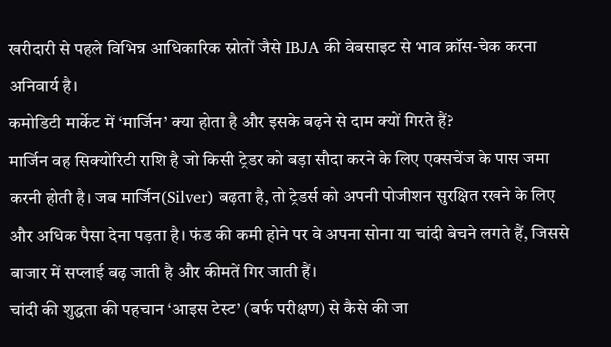खरीदारी से पहले विभिन्न आधिकारिक स्रोतों जैसे IBJA की वेबसाइट से भाव क्रॉस-चेक करना अनिवार्य है।
कमोडिटी मार्केट में ‘मार्जिन’ क्या होता है और इसके बढ़ने से दाम क्यों गिरते हैं?
मार्जिन वह सिक्योरिटी राशि है जो किसी ट्रेडर को बड़ा सौदा करने के लिए एक्सचेंज के पास जमा करनी होती है। जब मार्जिन(Silver) बढ़ता है, तो ट्रेडर्स को अपनी पोजीशन सुरक्षित रखने के लिए और अधिक पैसा देना पड़ता है। फंड की कमी होने पर वे अपना सोना या चांदी बेचने लगते हैं, जिससे बाजार में सप्लाई बढ़ जाती है और कीमतें गिर जाती हैं।
चांदी की शुद्धता की पहचान ‘आइस टेस्ट’ (बर्फ परीक्षण) से कैसे की जा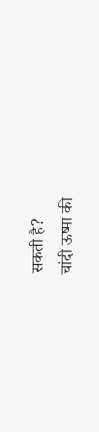सकती है?
चांदी ऊष्मा की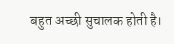बहुत अच्छी सुचालक होती है।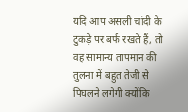यदि आप असली चांदी के टुकड़े पर बर्फ रखते हैं, तो वह सामान्य तापमान की तुलना में बहुत तेजी से पिघलने लगेगी क्योंकि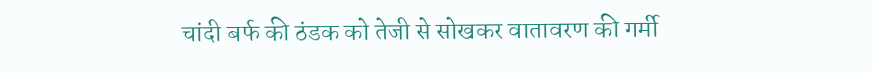चांदी बर्फ की ठंडक को तेजी से सोखकर वातावरण की गर्मी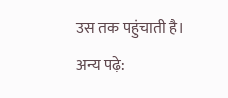उस तक पहुंचाती है।
अन्य पढ़े: